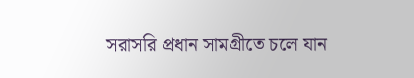সরাসরি প্রধান সামগ্রীতে চলে যান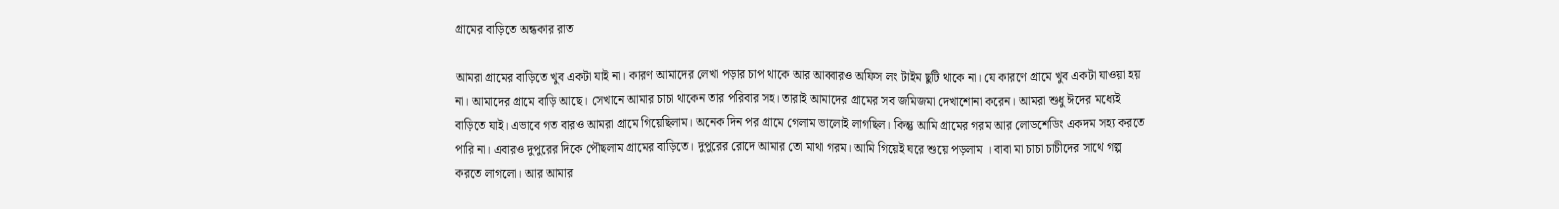গ্রামের বাড়িতে অন্ধকার রাত

আমরা গ্রামের বাড়িতে খুব একটা যাই না। কারণ আমাদের লেখা পড়ার চাপ থাকে আর আব্বারও অফিস লং টাইম ছুটি থাকে না। যে কারণে গ্রামে খুব একটা যাওয়া হয় না। আমাদের গ্রামে বাড়ি আছে। সেখানে আমার চাচা থাকেন তার পরিবার সহ। তারাই আমাদের গ্রামের সব জমিজমা দেখাশোনা করেন। আমরা শুধু ঈদের মধ্যেই বাড়িতে যাই। এভাবে গত বারও আমরা গ্রামে গিয়েছিলাম। অনেক দিন পর গ্রামে গেলাম ভালোই লাগছিল। কিন্তু আমি গ্রামের গরম আর লোডশেডিং একদম সহ্য করতে পারি না। এবারও দুপুরের দিকে পৌছলাম গ্রামের বাড়িতে। দুপুরের রোদে আমার তো মাথা গরম। আমি গিয়েই ঘরে শুয়ে পড়লাম । বাবা মা চাচা চাচীদের সাথে গল্প করতে লাগলো। আর আমার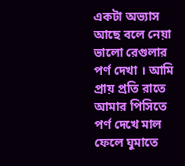একটা অভ্যাস আছে বলে নেয়া ভালো রেগুলার পর্ণ দেখা । আমি প্রায় প্রতি রাতে আমার পিসিতে পর্ণ দেখে মাল ফেলে ঘুমাতে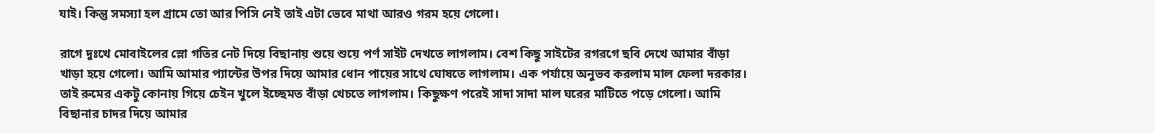যাই। কিন্তু সমস্যা হল গ্রামে তো আর পিসি নেই তাই এটা ভেবে মাথা আরও গরম হয়ে গেলো।

রাগে দুঃখে মোবাইলের স্লো গতির নেট দিয়ে বিছানায় শুয়ে শুয়ে পর্ণ সাইট দেখতে লাগলাম। বেশ কিছু সাইটের রগরগে ছবি দেখে আমার বাঁড়া খাড়া হয়ে গেলো। আমি আমার প্যান্টের উপর দিয়ে আমার ধোন পায়ের সাথে ঘোষতে লাগলাম। এক পর্যায়ে অনুভব করলাম মাল ফেলা দরকার। তাই রুমের একটু কোনায় গিয়ে চেইন খুলে ইচ্ছেমত বাঁড়া খেচতে লাগলাম। কিছুক্ষণ পরেই সাদা সাদা মাল ঘরের মাটিতে পড়ে গেলো। আমি বিছানার চাদর দিয়ে আমার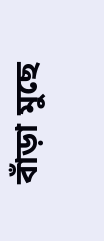বাঁড়া মুছে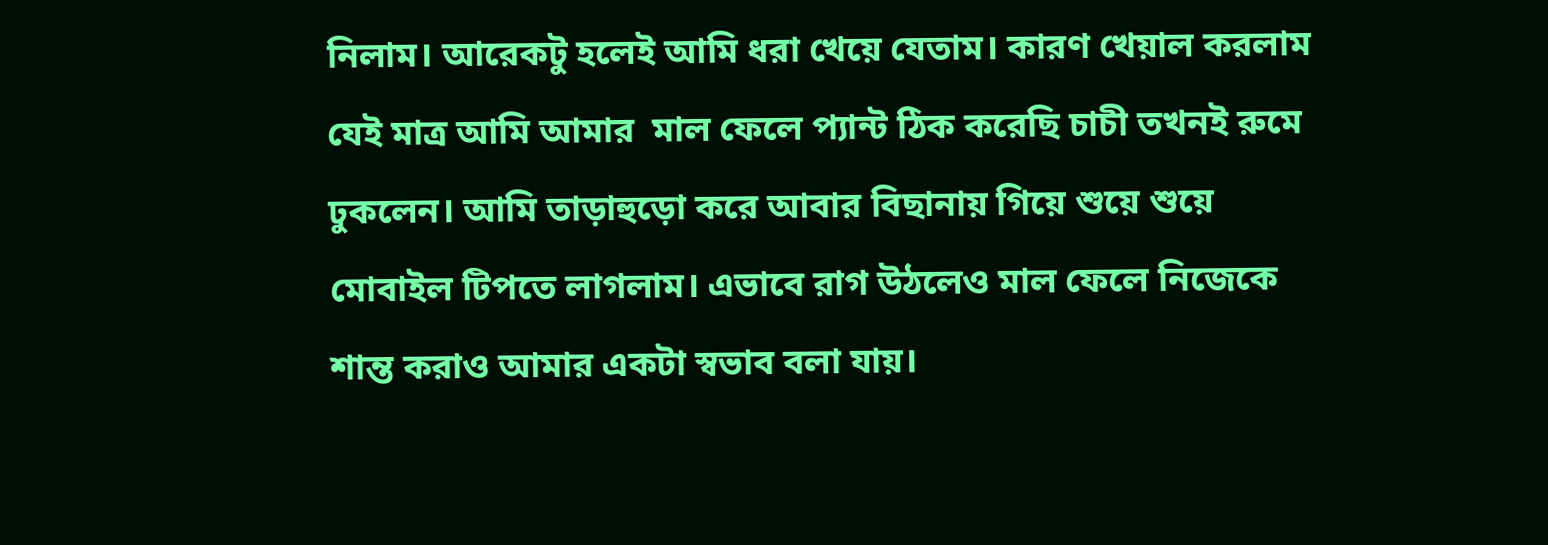নিলাম। আরেকটু হলেই আমি ধরা খেয়ে যেতাম। কারণ খেয়াল করলাম যেই মাত্র আমি আমার  মাল ফেলে প্যান্ট ঠিক করেছি চাচী তখনই রুমে ঢুকলেন। আমি তাড়াহুড়ো করে আবার বিছানায় গিয়ে শুয়ে শুয়ে মোবাইল টিপতে লাগলাম। এভাবে রাগ উঠলেও মাল ফেলে নিজেকে শান্ত করাও আমার একটা স্বভাব বলা যায়।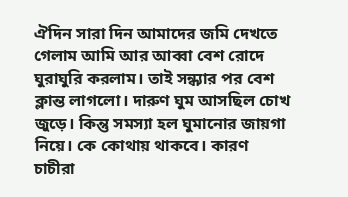ঐদিন সারা দিন আমাদের জমি দেখতে গেলাম আমি আর আব্বা বেশ রোদে ঘুরাঘুরি করলাম। তাই সন্ধ্যার পর বেশ ক্লান্ত লাগলো। দারুণ ঘুম আসছিল চোখ জুড়ে। কিন্তু সমস্যা হল ঘুমানোর জায়গা নিয়ে। কে কোথায় থাকবে। কারণ চাচীরা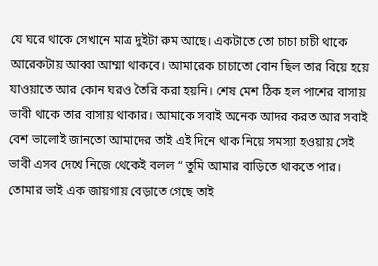যে ঘরে থাকে সেখানে মাত্র দুইটা রুম আছে। একটাতে তো চাচা চাচী থাকে আরেকটায় আব্বা আম্মা থাকবে। আমারেক চাচাতো বোন ছিল তার বিয়ে হয়ে যাওয়াতে আর কোন ঘরও তৈরি করা হয়নি। শেষ মেশ ঠিক হল পাশের বাসায় ভাবী থাকে তার বাসায় থাকার। আমাকে সবাই অনেক আদর করত আর সবাই বেশ ভালোই জানতো আমাদের তাই এই দিনে থাক নিয়ে সমস্যা হওয়ায় সেই ভাবী এসব দেখে নিজে থেকেই বলল “ তুমি আমার বাড়িতে থাকতে পার। তোমার ভাই এক জায়গায় বেড়াতে গেছে তাই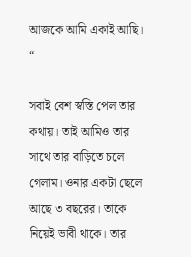আজকে আমি একাই আছি। “

সবাই বেশ স্বস্তি পেল তার কথায়। তাই আমিও তার সাথে তার বাড়িতে চলে গেলাম। ওনার একটা ছেলে আছে ৩ বছরের। তাকে নিয়েই ভাবী থাকে। তার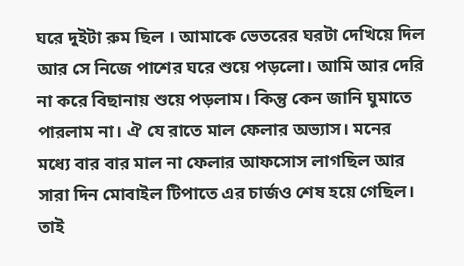ঘরে দুইটা রুম ছিল । আমাকে ভেতরের ঘরটা দেখিয়ে দিল আর সে নিজে পাশের ঘরে শুয়ে পড়লো। আমি আর দেরি না করে বিছানায় শুয়ে পড়লাম। কিন্তু কেন জানি ঘুমাতে পারলাম না। ঐ যে রাতে মাল ফেলার অভ্যাস। মনের মধ্যে বার বার মাল না ফেলার আফসোস লাগছিল আর সারা দিন মোবাইল টিপাতে এর চার্জও শেষ হয়ে গেছিল। তাই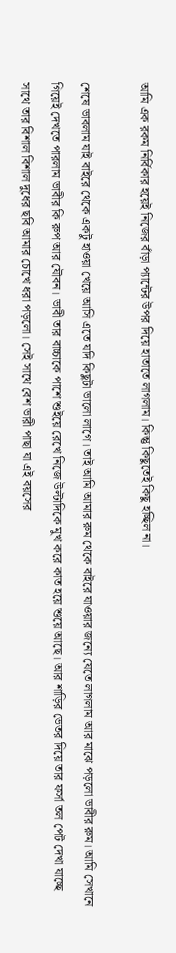আমি এক রকম নির্বিকার হয়েই নিজের বাঁড়া প্যান্টের উপর দিয়ে হাতাতে লাগলাম। কিন্তু কিছুতেই কিছু হচ্ছিল না।

শেষে ভাবলাম যাই বাইরে থেকে একটু হাওয়া খেয়ে আসি এতে যদি কিছুটা ভালো লাগে। তাই আমি আমার রুম থেকে বাইরে যাওয়ার জন্যে যেতে লাগলাম আর মাঝে পড়লো ভাবীর রুম। আমি সেখানে গিয়েই দেখতে পারলাম ভাবীর কি রুপ আর যৌবন। ভাবী তার বাচ্চাকে পাশে শুইয়ে রেখে নিজে উল্টাদিকে মুখ করে কাত হয়ে শুয়ে আছে। আর শাড়ির ভেতর দিয়ে তার ফর্সা তল পেট দেখা যাচ্ছে সাথে তার বিশাল বিশাল দুধের ছবি আমার চোখে ধরা পড়লো। সেই সাথে বেশ ভারী পাছা যা এই বয়সের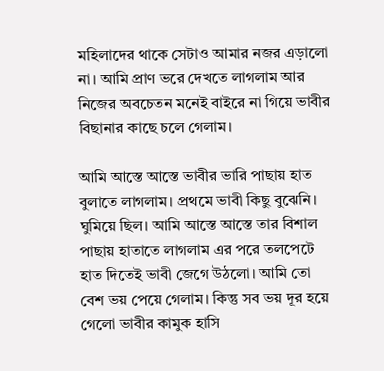মহিলাদের থাকে সেটাও আমার নজর এড়ালো না। আমি প্রাণ ভরে দেখতে লাগলাম আর নিজের অবচেতন মনেই বাইরে না গিয়ে ভাবীর বিছানার কাছে চলে গেলাম।

আমি আস্তে আস্তে ভাবীর ভারি পাছায় হাত বুলাতে লাগলাম। প্রথমে ভাবী কিছু বুঝেনি। ঘুমিয়ে ছিল। আমি আস্তে আস্তে তার বিশাল পাছায় হাতাতে লাগলাম এর পরে তলপেটে হাত দিতেই ভাবী জেগে উঠলো। আমি তো বেশ ভয় পেয়ে গেলাম। কিন্তু সব ভয় দূর হয়ে গেলো ভাবীর কামুক হাসি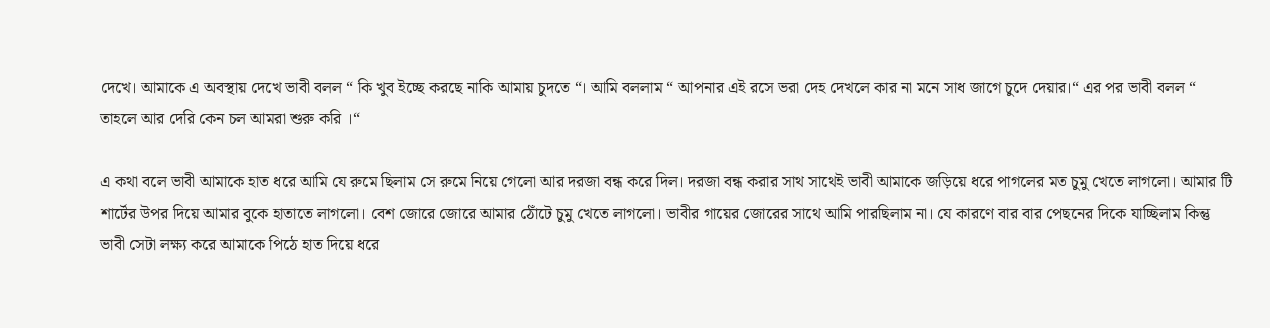দেখে। আমাকে এ অবস্থায় দেখে ভাবী বলল “ কি খুব ইচ্ছে করছে নাকি আমায় চুদতে “। আমি বললাম “ আপনার এই রসে ভরা দেহ দেখলে কার না মনে সাধ জাগে চুদে দেয়ার।“ এর পর ভাবী বলল “ তাহলে আর দেরি কেন চল আমরা শুরু করি ।“

এ কথা বলে ভাবী আমাকে হাত ধরে আমি যে রুমে ছিলাম সে রুমে নিয়ে গেলো আর দরজা বন্ধ করে দিল। দরজা বন্ধ করার সাথ সাথেই ভাবী আমাকে জড়িয়ে ধরে পাগলের মত চুমু খেতে লাগলো। আমার টি শার্টের উপর দিয়ে আমার বুকে হাতাতে লাগলো। বেশ জোরে জোরে আমার ঠোঁটে চুমু খেতে লাগলো। ভাবীর গায়ের জোরের সাথে আমি পারছিলাম না। যে কারণে বার বার পেছনের দিকে যাচ্ছিলাম কিন্তু ভাবী সেটা লক্ষ্য করে আমাকে পিঠে হাত দিয়ে ধরে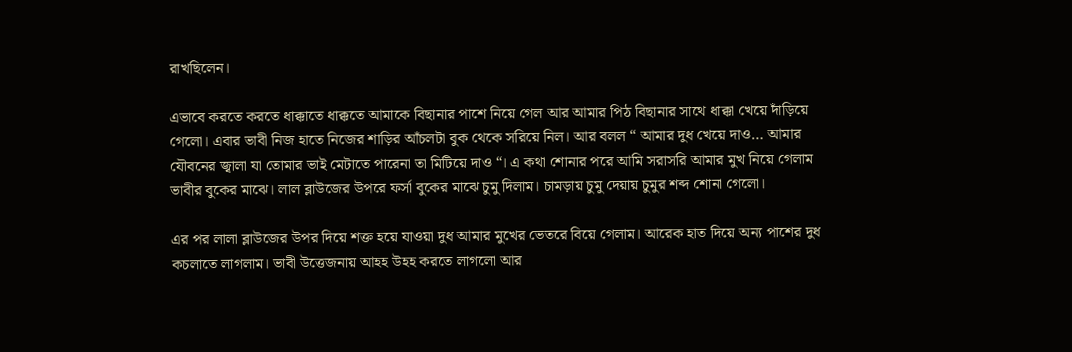রাখছিলেন।

এভাবে করতে করতে ধাক্কাতে ধাক্কতে আমাকে বিছানার পাশে নিয়ে গেল আর আমার পিঠ বিছানার সাথে ধাক্কা খেয়ে দাঁড়িয়ে গেলো। এবার ভাবী নিজ হাতে নিজের শাড়ির আঁচলটা বুক থেকে সরিয়ে নিল। আর বলল “ আমার দুধ খেয়ে দাও… আমার যৌবনের জ্বালা যা তোমার ভাই মেটাতে পারেনা তা মিটিয়ে দাও “। এ কথা শোনার পরে আমি সরাসরি আমার মুখ নিয়ে গেলাম ভাবীর বুকের মাঝে। লাল ব্লাউজের উপরে ফর্সা বুকের মাঝে চুমু দিলাম। চামড়ায় চুমু দেয়ায় চুমুর শব্দ শোনা গেলো।

এর পর লালা ব্লাউজের উপর দিয়ে শক্ত হয়ে যাওয়া দুধ আমার মুখের ভেতরে বিয়ে গেলাম। আরেক হাত দিয়ে অন্য পাশের দুধ কচলাতে লাগলাম। ভাবী উত্তেজনায় আহহ উহহ করতে লাগলো আর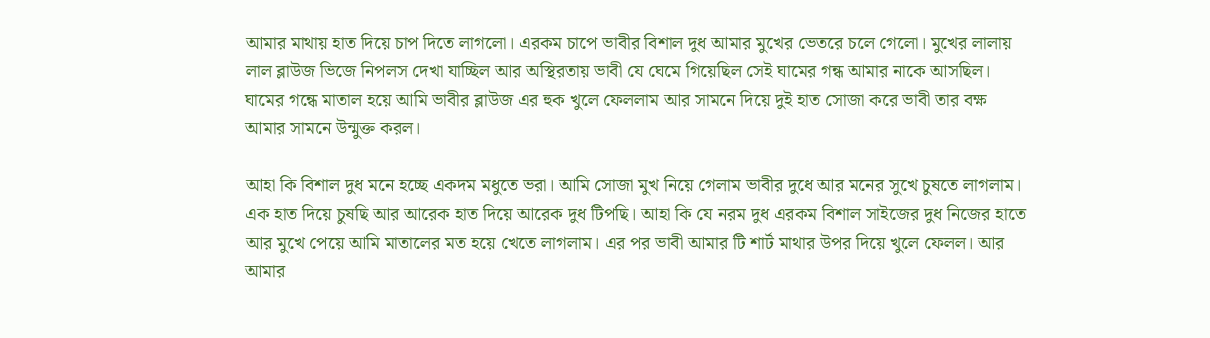আমার মাথায় হাত দিয়ে চাপ দিতে লাগলো। এরকম চাপে ভাবীর বিশাল দুধ আমার মুখের ভেতরে চলে গেলো। মুখের লালায় লাল ব্লাউজ ভিজে নিপলস দেখা যাচ্ছিল আর অস্থিরতায় ভাবী যে ঘেমে গিয়েছিল সেই ঘামের গন্ধ আমার নাকে আসছিল। ঘামের গন্ধে মাতাল হয়ে আমি ভাবীর ব্লাউজ এর হুক খুলে ফেললাম আর সামনে দিয়ে দুই হাত সোজা করে ভাবী তার বক্ষ আমার সামনে উন্মুক্ত করল।

আহা কি বিশাল দুধ মনে হচ্ছে একদম মধুতে ভরা। আমি সোজা মুখ নিয়ে গেলাম ভাবীর দুধে আর মনের সুখে চুষতে লাগলাম। এক হাত দিয়ে চুষছি আর আরেক হাত দিয়ে আরেক দুধ টিপছি। আহা কি যে নরম দুধ এরকম বিশাল সাইজের দুধ নিজের হাতে আর মুখে পেয়ে আমি মাতালের মত হয়ে খেতে লাগলাম। এর পর ভাবী আমার টি শার্ট মাথার উপর দিয়ে খুলে ফেলল। আর আমার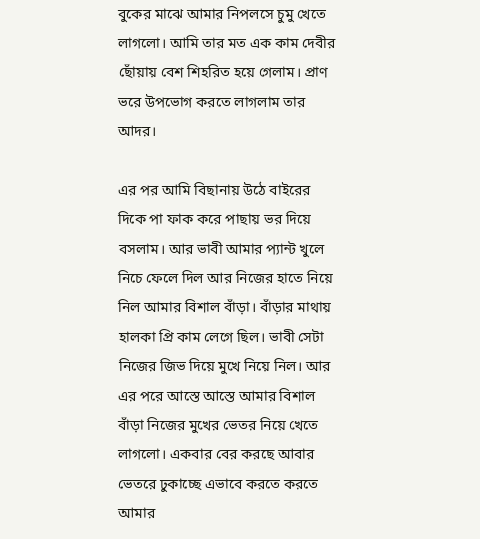বুকের মাঝে আমার নিপলসে চুমু খেতে লাগলো। আমি তার মত এক কাম দেবীর ছোঁয়ায় বেশ শিহরিত হয়ে গেলাম। প্রাণ ভরে উপভোগ করতে লাগলাম তার আদর।

এর পর আমি বিছানায় উঠে বাইরের দিকে পা ফাক করে পাছায় ভর দিয়ে বসলাম। আর ভাবী আমার প্যান্ট খুলে নিচে ফেলে দিল আর নিজের হাতে নিয়ে নিল আমার বিশাল বাঁড়া। বাঁড়ার মাথায় হালকা প্রি কাম লেগে ছিল। ভাবী সেটা নিজের জিভ দিয়ে মুখে নিয়ে নিল। আর এর পরে আস্তে আস্তে আমার বিশাল বাঁড়া নিজের মুখের ভেতর নিয়ে খেতে লাগলো। একবার বের করছে আবার ভেতরে ঢুকাচ্ছে এভাবে করতে করতে আমার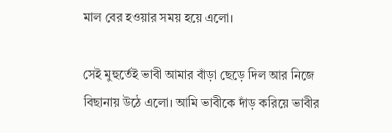মাল বের হওয়ার সময় হয়ে এলো।

সেই মুহুর্তেই ভাবী আমার বাঁড়া ছেড়ে দিল আর নিজে বিছানায় উঠে এলো। আমি ভাবীকে দাঁড় করিয়ে ভাবীর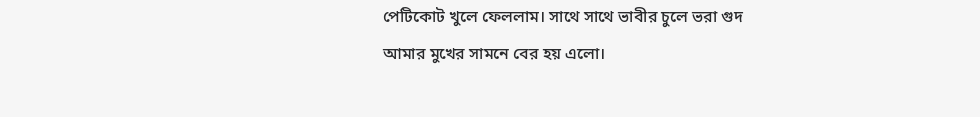পেটিকোট খুলে ফেললাম। সাথে সাথে ভাবীর চুলে ভরা গুদ আমার মুখের সামনে বের হয় এলো।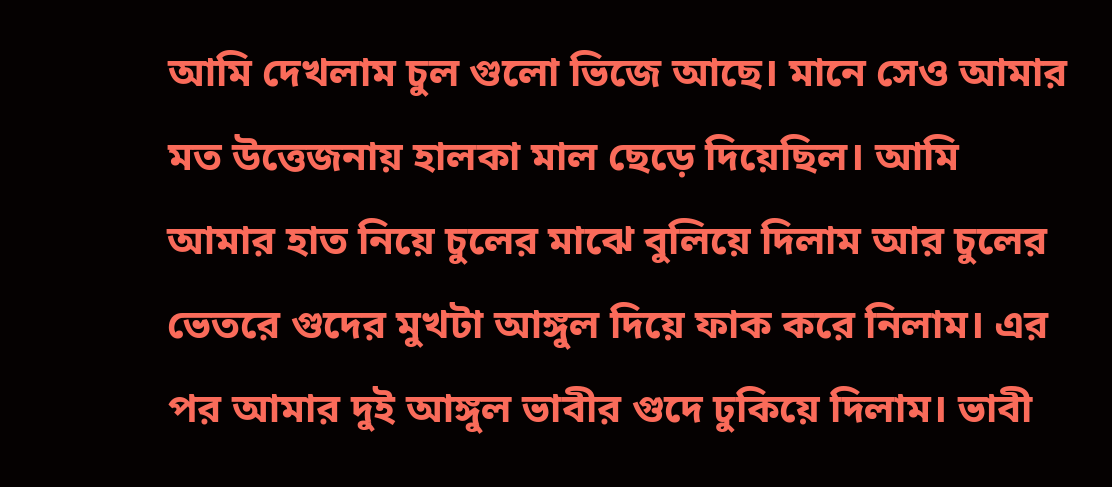আমি দেখলাম চুল গুলো ভিজে আছে। মানে সেও আমার মত উত্তেজনায় হালকা মাল ছেড়ে দিয়েছিল। আমি আমার হাত নিয়ে চুলের মাঝে বুলিয়ে দিলাম আর চুলের ভেতরে গুদের মুখটা আঙ্গুল দিয়ে ফাক করে নিলাম। এর পর আমার দুই আঙ্গুল ভাবীর গুদে ঢুকিয়ে দিলাম। ভাবী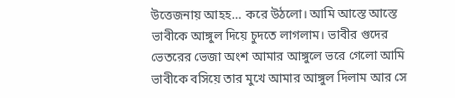উত্তেজনায় আহহ… করে উঠলো। আমি আস্তে আস্তে ভাবীকে আঙ্গুল দিয়ে চুদতে লাগলাম। ভাবীর গুদের ভেতরের ভেজা অংশ আমার আঙ্গুলে ভরে গেলো আমি ভাবীকে বসিয়ে তার মুখে আমার আঙ্গুল দিলাম আর সে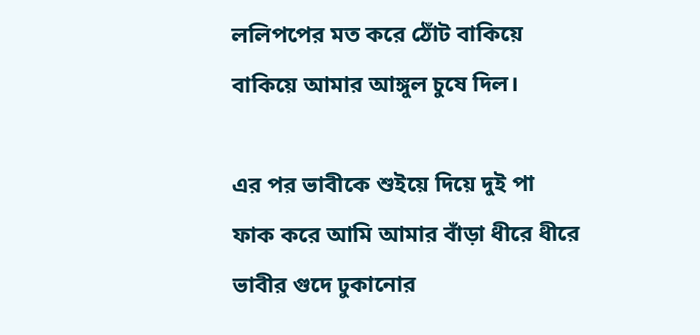ললিপপের মত করে ঠোঁট বাকিয়ে বাকিয়ে আমার আঙ্গুল চুষে দিল।

এর পর ভাবীকে শুইয়ে দিয়ে দুই পা ফাক করে আমি আমার বাঁড়া ধীরে ধীরে ভাবীর গুদে ঢুকানোর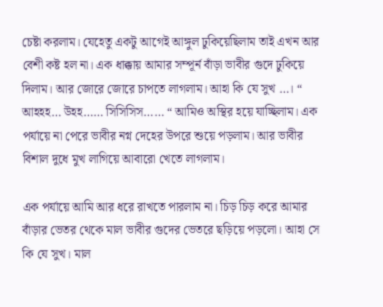চেষ্টা করলাম। যেহেতু একটু আগেই আঙ্গুল ঢুকিয়েছিলাম তাই এখন আর বেশী কষ্ট হল না। এক ধাক্কায় আমার সম্পূর্ন বাঁড়া ভাবীর গুদে ঢুকিয়ে দিলাম। আর জোরে জোরে চাপতে লাগলাম। আহা কি যে সুখ …। “ আহহহ… উহহ…… সিসিসিস…… “ আমিও অস্থির হয়ে যাচ্ছিলাম। এক পর্যায়ে না পেরে ভাবীর নগ্ন দেহের উপরে শুয়ে পড়লাম। আর ভাবীর বিশাল দুধে মুখ লাগিয়ে আবারো খেতে লাগলাম।

এক পর্যায়ে আমি আর ধরে রাখতে পারলাম না। চিড় চিড় করে আমার বাঁড়ার ভেতর থেকে মাল ভাবীর গুদের ভেতরে ছড়িয়ে পড়লো। আহা সে কি যে সুখ। মাল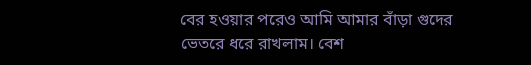বের হওয়ার পরেও আমি আমার বাঁড়া গুদের ভেতরে ধরে রাখলাম। বেশ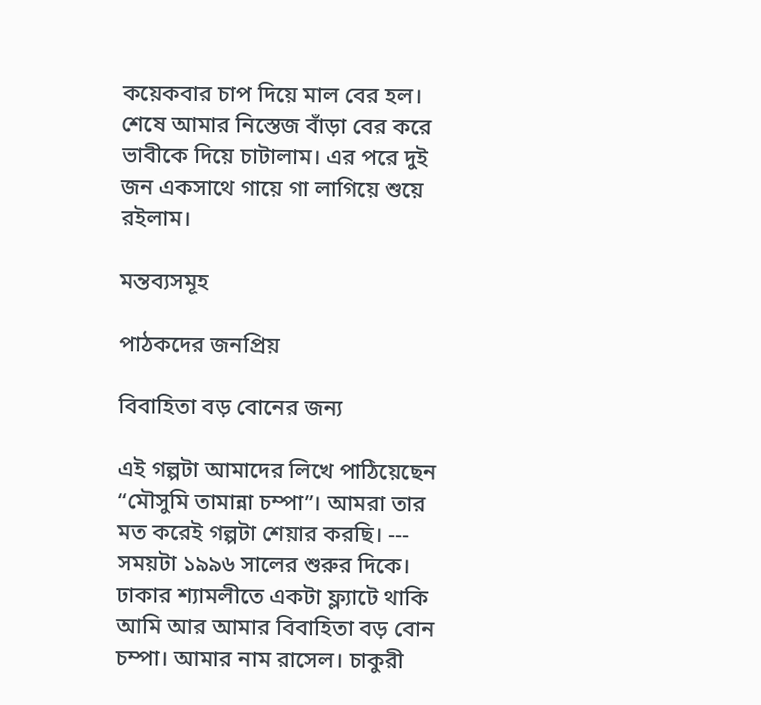কয়েকবার চাপ দিয়ে মাল বের হল। শেষে আমার নিস্তেজ বাঁড়া বের করে ভাবীকে দিয়ে চাটালাম। এর পরে দুই জন একসাথে গায়ে গা লাগিয়ে শুয়ে রইলাম।

মন্তব্যসমূহ

পাঠকদের জনপ্রিয়

বিবাহিতা বড় বোনের জন্য

এই গল্পটা আমাদের লিখে পাঠিয়েছেন “মৌসুমি তামান্না চম্পা”। আমরা তার মত করেই গল্পটা শেয়ার করছি। --- সময়টা ১৯৯৬ সালের শুরুর দিকে। ঢাকার শ্যামলীতে একটা ফ্ল্যাটে থাকি আমি আর আমার বিবাহিতা বড় বোন   চম্পা। আমার নাম রাসেল। চাকুরী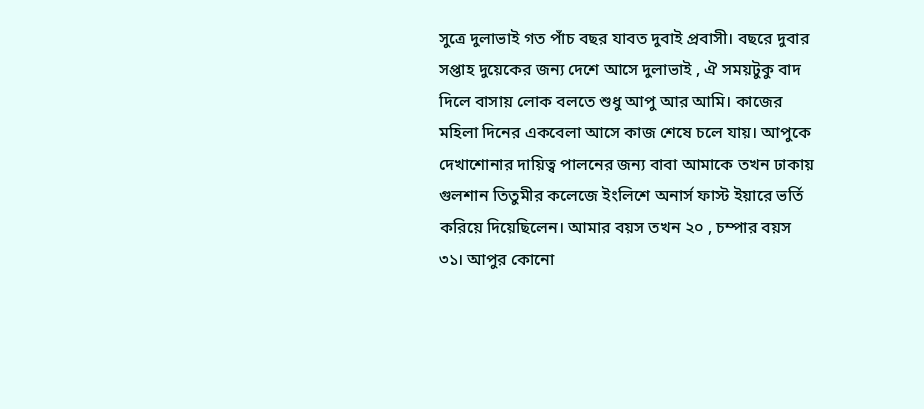সুত্রে দুলাভাই গত পাঁচ বছর যাবত দুবাই প্রবাসী। বছরে দুবার সপ্তাহ দুয়েকের জন্য দেশে আসে দুলাভাই , ঐ সময়টুকু বাদ দিলে বাসায় লোক বলতে শুধু আপু আর আমি। কাজের মহিলা দিনের একবেলা আসে কাজ শেষে চলে যায়। আপুকে দেখাশোনার দায়িত্ব পালনের জন্য বাবা আমাকে তখন ঢাকায় গুলশান তিতুমীর কলেজে ইংলিশে অনার্স ফাস্ট ইয়ারে ভর্তি করিয়ে দিয়েছিলেন। আমার বয়স তখন ২০ , চম্পার বয়স ৩১। আপুর কোনো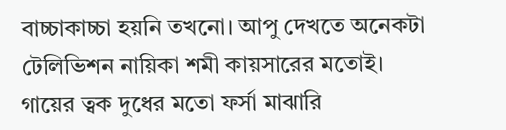বাচ্চাকাচ্চা হয়নি তখনো। আপু দেখতে অনেকটা টেলিভিশন নায়িকা শমী কায়সারের মতোই। গায়ের ত্বক দুধের মতো ফর্সা মাঝারি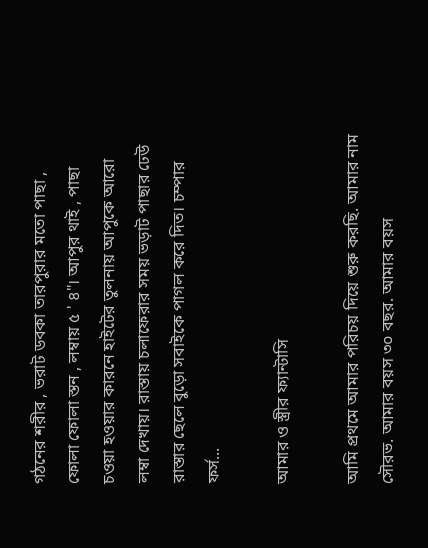গঠনের শরীর , ভরাট ডবকা তারপুরার মতো পাছা , ফোলা ফোলা স্তন , লম্বায় ৫ ' ৪"। আপুর থাই , পাছা চওয়া হওয়ার কারনে হাইটের তুলনায় আপুকে আরো লম্বা দেখায়। রাস্তায় চলাফেরার সময় ভড়াট পাছার ঢেউ রাস্তার ছেলে বুড়ো সবাইকে পাগল করে দিত। চম্পার ফর্স...

আমার ও স্ত্রীর ফ্যান্টাসি

আমি প্রথমে আমার পরিচয় দিয়ে শুরু করছি. আমার নাম সৌরভ. আমার বয়স ৩০ বছর. আমার বয়স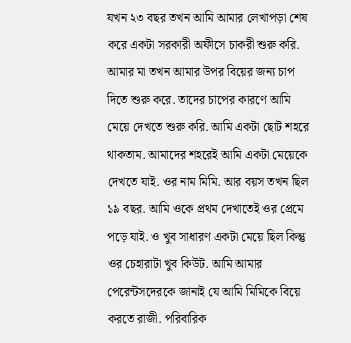যখন ২৩ বছর তখন আমি আমার লেখাপড়া শেষ করে একটা সরকারী অফীসে চাকরী শুরু করি. আমার মা তখন আমার উপর বিয়ের জন্য চাপ দিতে শুরু করে. তাদের চাপের কারণে আমি মেয়ে দেখতে শুরু করি. আমি একটা ছোট শহরে থাকতাম. আমাদের শহরেই আমি একটা মেয়েকে দেখতে যাই. ওর নাম মিমি. আর বয়স তখন ছিল ১৯ বছর. আমি ওকে প্রথম দেখাতেই ওর প্রেমে পড়ে যাই. ও খুব সাধারণ একটা মেয়ে ছিল কিন্তু ওর চেহারাটা খুব কিউট. আমি আমার পেরেন্টসদেরকে জানাই যে আমি মিমিকে বিয়ে করতে রাজী. পরিবারিক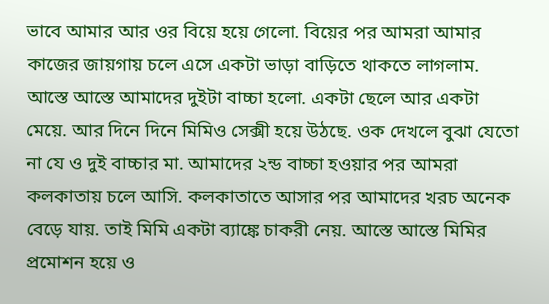ভাবে আমার আর ওর বিয়ে হয়ে গেলো. বিয়ের পর আমরা আমার কাজের জায়গায় চলে এসে একটা ভাড়া বাড়িতে থাকতে লাগলাম. আস্তে আস্তে আমাদের দুইটা বাচ্চা হলো. একটা ছেলে আর একটা মেয়ে. আর দিনে দিনে মিমিও সেক্সী হয়ে উঠছে. ওক দেখলে বুঝা যেতো না যে ও দুই বাচ্চার মা. আমাদের ২ন্ড বাচ্চা হওয়ার পর আমরা কলকাতায় চলে আসি. কলকাতাতে আসার পর আমাদের খরচ অনেক বেড়ে যায়. তাই মিমি একটা ব্যাঙ্কে চাকরী নেয়. আস্তে আস্তে মিমির প্রমোশন হয়ে ও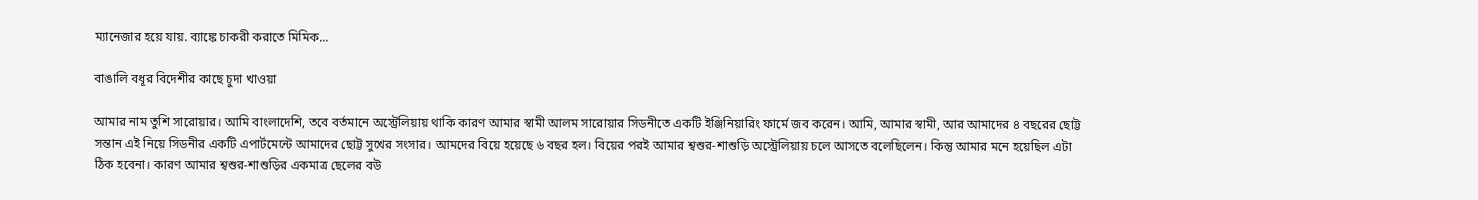ম্যানেজার হয়ে যায়. ব্যাঙ্কে চাকরী করাতে মিমিক...

বাঙালি বধূর বিদেশীর কাছে চুদা খাওয়া

আমার নাম তুশি সারোয়ার। আমি বাংলাদেশি, তবে বর্তমানে অস্ট্রেলিয়ায় থাকি কারণ আমার স্বামী আলম সারোয়ার সিডনীতে একটি ইঞ্জিনিয়ারিং ফার্মে জব করেন। আমি, আমার স্বামী, আর আমাদের ৪ বছরের ছোট্ট সন্তান এই নিয়ে সিডনীর একটি এপার্টমেন্টে আমাদের ছোট্ট সুখের সংসার। আমদের বিয়ে হয়েছে ৬ বছর হল। বিয়ের পরই আমার শ্বশুর-শাশুড়ি অস্ট্রেলিয়ায় চলে আসতে বলেছিলেন। কিন্তু আমার মনে হয়েছিল এটা ঠিক হবেনা। কারণ আমার শ্বশুর-শাশুড়ির একমাত্র ছেলের বউ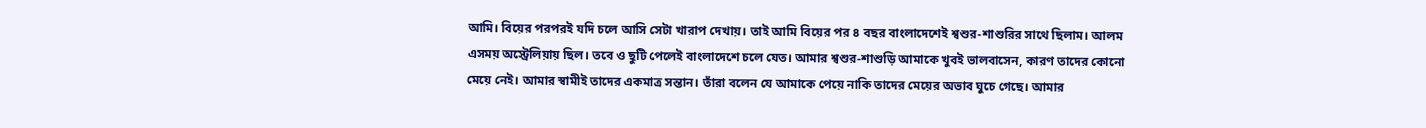আমি। বিয়ের পরপরই যদি চলে আসি সেটা খারাপ দেখায়। তাই আমি বিয়ের পর ৪ বছর বাংলাদেশেই শ্বশুর-শাশুরির সাথে ছিলাম। আলম এসময় অস্ট্রেলিয়ায় ছিল। তবে ও ছুটি পেলেই বাংলাদেশে চলে যেত। আমার শ্বশুর-শাশুড়ি আমাকে খুবই ভালবাসেন, কারণ তাদের কোনো মেয়ে নেই। আমার স্বামীই তাদের একমাত্র সন্তান। তাঁরা বলেন যে আমাকে পেয়ে নাকি তাদের মেয়ের অভাব ঘুচে গেছে। আমার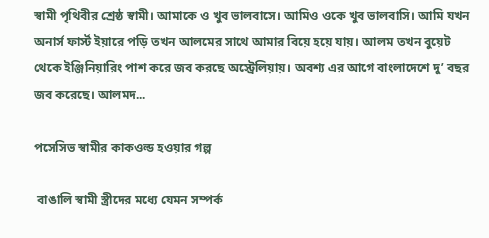স্বামী পৃথিবীর শ্রেষ্ঠ স্বামী। আমাকে ও খুব ভালবাসে। আমিও ওকে খুব ভালবাসি। আমি যখন অনার্স ফার্স্ট ইয়ারে পড়ি তখন আলমের সাথে আমার বিয়ে হয়ে যায়। আলম তখন বুয়েট থেকে ইঞ্জিনিয়ারিং পাশ করে জব করছে অস্ট্রেলিয়ায়। অবশ্য এর আগে বাংলাদেশে দু’ বছর জব করেছে। আলমদ...

পসেসিভ স্বামীর কাকওল্ড হওয়ার গল্প

 বাঙালি স্বামী স্ত্রীদের মধ্যে যেমন সম্পর্ক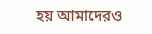হয় আমাদেরও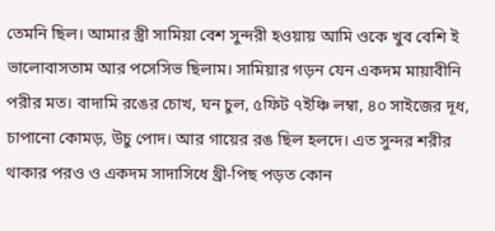তেমনি ছিল। আমার স্ত্রী সামিয়া বেশ সুন্দরী হওয়ায় আমি ওকে খুব বেশি ই ভালোবাসতাম আর পসেসিভ ছিলাম। সামিয়ার গড়ন যেন একদম মায়াবীনি পরীর মত। বাদামি রঙের চোখ, ঘন চুল, ৫ফিট ৭ইঞ্চি লম্বা, ৪০ সাইজের দূধ, চাপানো কোমড়, উচু পোদ। আর গায়ের রঙ ছিল হলদে। এত সুন্দর শরীর থাকার পরও ও একদম সাদাসিধে থ্রী-পিছ পড়ত কোন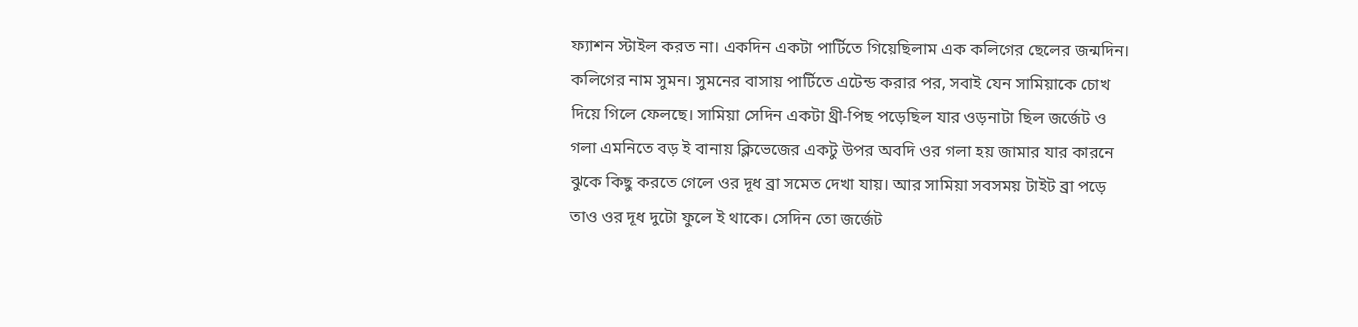ফ্যাশন স্টাইল করত না। একদিন একটা পার্টিতে গিয়েছিলাম এক কলিগের ছেলের জন্মদিন। কলিগের নাম সুমন। সুমনের বাসায় পার্টিতে এটেন্ড করার পর, সবাই যেন সামিয়াকে চোখ দিয়ে গিলে ফেলছে। সামিয়া সেদিন একটা থ্রী-পিছ পড়েছিল যার ওড়নাটা ছিল জর্জেট ও গলা এমনিতে বড় ই বানায় ক্লিভেজের একটু উপর অবদি ওর গলা হয় জামার যার কারনে ঝুকে কিছু করতে গেলে ওর দূধ ব্রা সমেত দেখা যায়। আর সামিয়া সবসময় টাইট ব্রা পড়ে তাও ওর দূধ দুটো ফুলে ই থাকে। সেদিন তো জর্জেট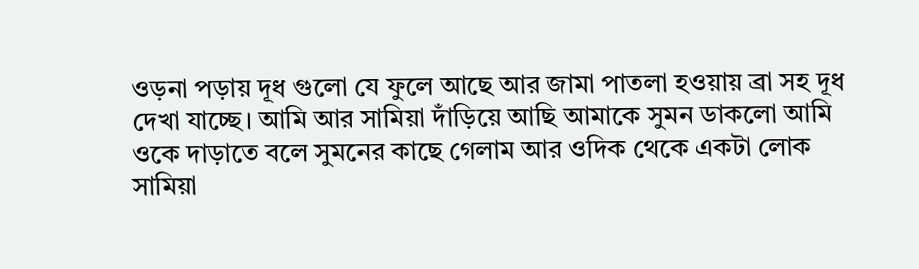ওড়না পড়ায় দূধ গুলো যে ফুলে আছে আর জামা পাতলা হওয়ায় ব্রা সহ দূধ দেখা যাচ্ছে। আমি আর সামিয়া দাঁড়িয়ে আছি আমাকে সুমন ডাকলো আমি ওকে দাড়াতে বলে সুমনের কাছে গেলাম আর ওদিক থেকে একটা লোক সামিয়া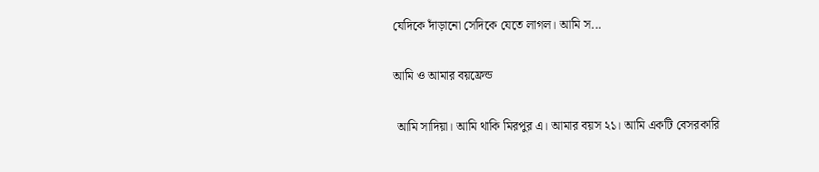যেদিকে দাঁড়ানো সেদিকে যেতে লাগল। আমি স...

আমি ও আমার বয়ফ্রেন্ড

 আমি সাদিয়া। আমি থাকি মিরপুর এ। আমার বয়স ২১। আমি একটি বেসরকারি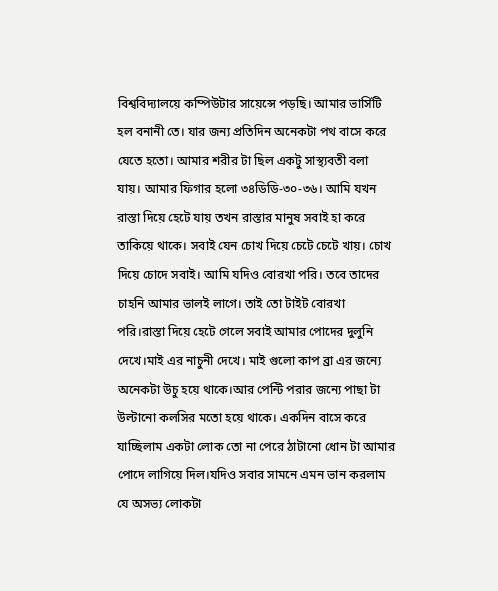বিশ্ববিদ্যালয়ে কম্পিউটার সায়েন্সে পড়ছি। আমার ভার্সিটি হল বনানী তে। যার জন্য প্রতিদিন অনেকটা পথ বাসে করে যেতে হতো। আমার শরীর টা ছিল একটু সাস্থ্যবতী বলা যায়। আমার ফিগার হলো ৩৪ডিডি-৩০-৩৬। আমি যখন রাস্তা দিয়ে হেটে যায় তখন রাস্তার মানুষ সবাই হা করে তাকিয়ে থাকে। সবাই যেন চোখ দিয়ে চেটে চেটে খায়। চোখ দিয়ে চোদে সবাই। আমি যদিও বোরখা পরি। তবে তাদের চাহনি আমার ভালই লাগে। তাই তো টাইট বোরখা পরি।রাস্তা দিয়ে হেটে গেলে সবাই আমার পোদের দুলুনি দেখে।মাই এর নাচুনী দেখে। মাই গুলো কাপ ব্রা এর জন্যে অনেকটা উচু হয়ে থাকে।আর পেন্টি পরার জন্যে পাছা টা উল্টানো কলসির মতো হয়ে থাকে। একদিন বাসে করে যাচ্ছিলাম একটা লোক তো না পেরে ঠাটানো ধোন টা আমার পোদে লাগিয়ে দিল।যদিও সবার সামনে এমন ভান করলাম যে অসভ্য লোকটা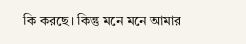কি করছে। কিন্তু মনে মনে আমার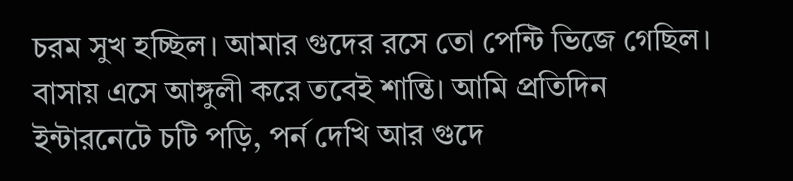চরম সুখ হচ্ছিল। আমার গুদের রসে তো পেন্টি ভিজে গেছিল। বাসায় এসে আঙ্গুলী করে তবেই শান্তি। আমি প্রতিদিন ইন্টারনেটে চটি পড়ি, পর্ন দেখি আর গুদে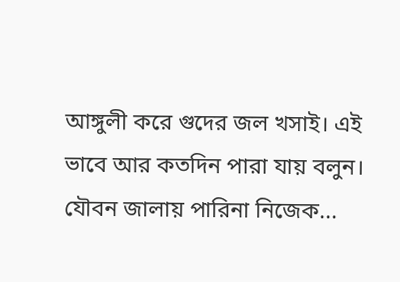আঙ্গুলী করে গুদের জল খসাই। এই ভাবে আর কতদিন পারা যায় বলুন। যৌবন জালায় পারিনা নিজেক...